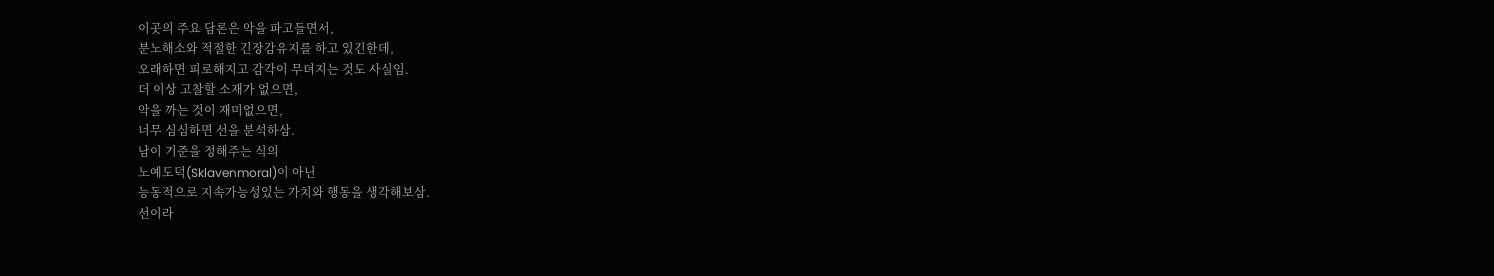이곳의 주요 담론은 악을 파고들면서,
분노해소와 적절한 긴장감유지를 하고 있긴한데,
오래하면 피로해지고 감각이 무뎌지는 것도 사실임.
더 이상 고찰할 소재가 없으면,
악을 까는 것이 재미없으면,
너무 심심하면 선을 분석하삼.
남이 기준을 정해주는 식의
노예도덕(Sklavenmoral)이 아닌
능동적으로 지속가능성있는 가치와 행동을 생각해보삼.
선이라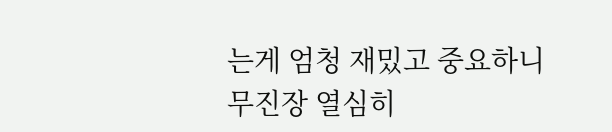는게 엄청 재밌고 중요하니
무진장 열심히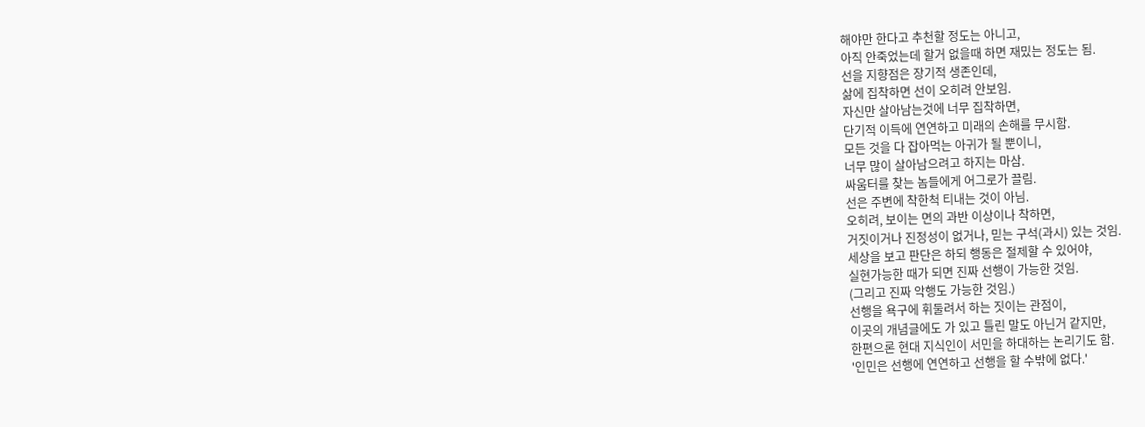해야만 한다고 추천할 정도는 아니고,
아직 안죽었는데 할거 없을때 하면 재밌는 정도는 됨.
선을 지향점은 장기적 생존인데,
삶에 집착하면 선이 오히려 안보임.
자신만 살아남는것에 너무 집착하면,
단기적 이득에 연연하고 미래의 손해를 무시함.
모든 것을 다 잡아먹는 아귀가 될 뿐이니,
너무 많이 살아남으려고 하지는 마삼.
싸움터를 찾는 놈들에게 어그로가 끌림.
선은 주변에 착한척 티내는 것이 아님.
오히려, 보이는 면의 과반 이상이나 착하면,
거짓이거나 진정성이 없거나, 믿는 구석(과시) 있는 것임.
세상을 보고 판단은 하되 행동은 절제할 수 있어야,
실현가능한 때가 되면 진짜 선행이 가능한 것임.
(그리고 진짜 악행도 가능한 것임.)
선행을 욕구에 휘둘려서 하는 짓이는 관점이,
이곳의 개념글에도 가 있고 틀린 말도 아닌거 같지만,
한편으론 현대 지식인이 서민을 하대하는 논리기도 함.
'인민은 선행에 연연하고 선행을 할 수밖에 없다.'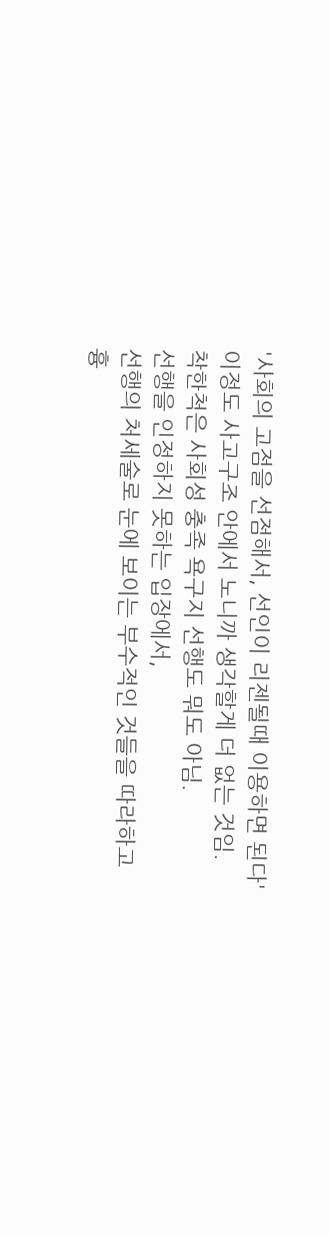'사회의 고점을 선점해서, 선인이 리젠될때 이용하면 된다'
이정도 사고구조 안에서 노니까 생각할게 더 없는 것임.
착한척은 사회성 충족 욕구지 선행도 뭐도 아님.
선행을 인정하지 못하는 입장에서,
선행의 처세술로 눈에 보이는 부수적인 것들을 따라하고
흉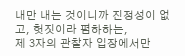내만 내는 것이니까 진정성이 없고, 헛짓이라 폄하하는,
제 3자의 관찰자 입장에서만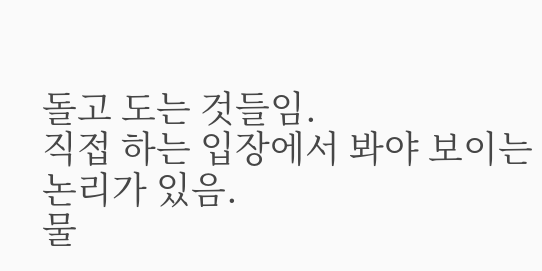돌고 도는 것들임.
직접 하는 입장에서 봐야 보이는 논리가 있음.
물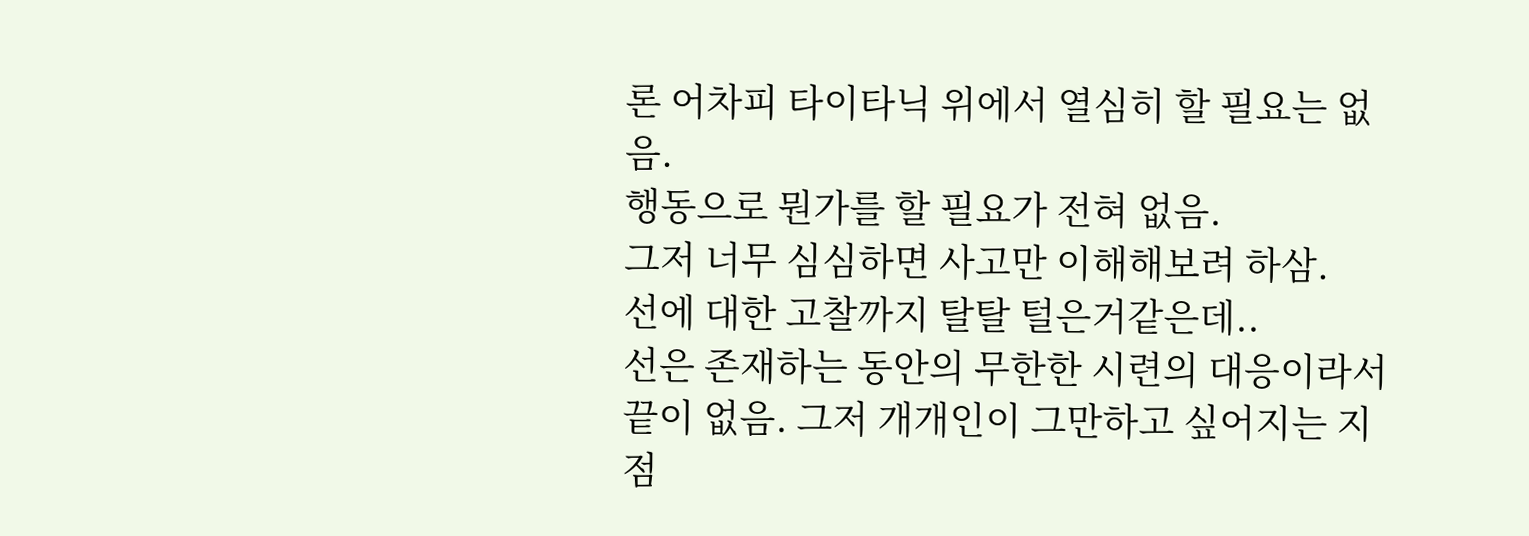론 어차피 타이타닉 위에서 열심히 할 필요는 없음.
행동으로 뭔가를 할 필요가 전혀 없음.
그저 너무 심심하면 사고만 이해해보려 하삼.
선에 대한 고찰까지 탈탈 털은거같은데..
선은 존재하는 동안의 무한한 시련의 대응이라서 끝이 없음. 그저 개개인이 그만하고 싶어지는 지점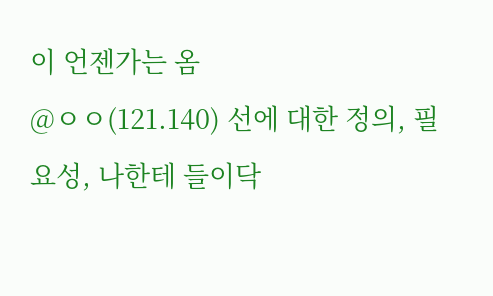이 언젠가는 옴
@ㅇㅇ(121.140) 선에 대한 정의, 필요성, 나한테 들이닥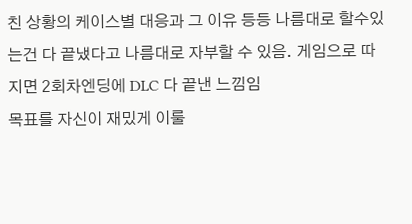친 상황의 케이스별 대응과 그 이유 등등 나름대로 할수있는건 다 끝냈다고 나름대로 자부할 수 있음. 게임으로 따지면 2회차엔딩에 DLC 다 끝낸 느낌임
목표를 자신이 재밌게 이룰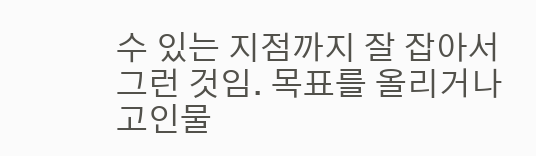수 있는 지점까지 잘 잡아서 그런 것임. 목표를 올리거나 고인물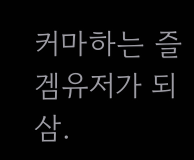커마하는 즐겜유저가 되삼.